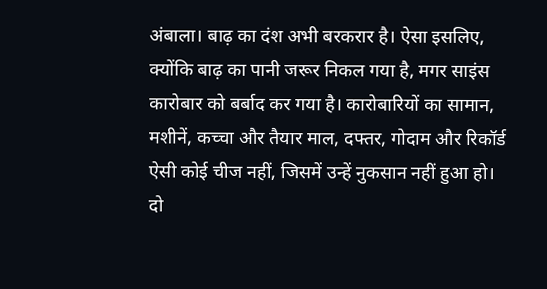अंबाला। बाढ़ का दंश अभी बरकरार है। ऐसा इसलिए, क्योंकि बाढ़ का पानी जरूर निकल गया है, मगर साइंस कारोबार को बर्बाद कर गया है। कारोबारियों का सामान, मशीनें, कच्चा और तैयार माल, दफ्तर, गोदाम और रिकॉर्ड ऐसी कोई चीज नहीं, जिसमें उन्हें नुकसान नहीं हुआ हो।
दो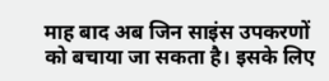माह बाद अब जिन साइंस उपकरणों को बचाया जा सकता है। इसके लिए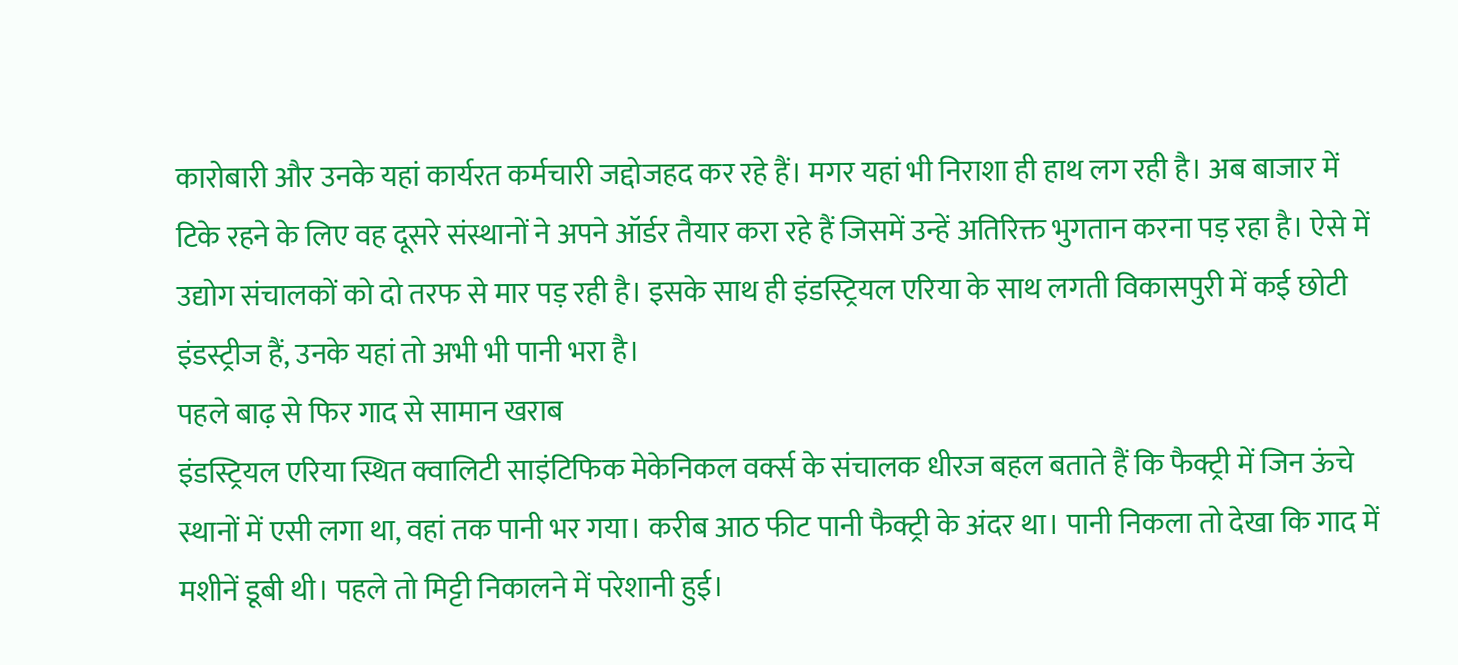कारोबारी और उनके यहां कार्यरत कर्मचारी जद्दोजहद कर रहे हैं। मगर यहां भी निराशा ही हाथ लग रही है। अब बाजार में टिके रहने के लिए वह दूसरे संस्थानों ने अपने ऑर्डर तैयार करा रहे हैं जिसमें उन्हें अतिरिक्त भुगतान करना पड़ रहा है। ऐसे में उद्योग संचालकों को दो तरफ से मार पड़ रही है। इसके साथ ही इंडस्ट्रियल एरिया के साथ लगती विकासपुरी में कई छोटी इंडस्ट्रीज हैं, उनके यहां तो अभी भी पानी भरा है।
पहले बाढ़ से फिर गाद से सामान खराब
इंडस्ट्रियल एरिया स्थित क्वालिटी साइंटिफिक मेकेनिकल वर्क्स के संचालक धीरज बहल बताते हैं कि फैक्ट्री में जिन ऊंचे स्थानों में एसी लगा था, वहां तक पानी भर गया। करीब आठ फीट पानी फैक्ट्री के अंदर था। पानी निकला तो देखा कि गाद में मशीनें डूबी थी। पहले तो मिट्टी निकालने में परेशानी हुई।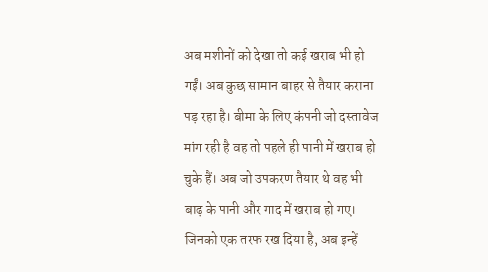अब मशीनों को देखा तो कई खराब भी हो गईं। अब कुछ सामान बाहर से तैयार कराना पड़ रहा है। बीमा के लिए कंपनी जो दस्तावेज मांग रही है वह तो पहले ही पानी में खराब हो चुके हैं। अब जो उपकरण तैयार थे वह भी बाढ़ के पानी और गाद में खराब हो गए। जिनको एक तरफ रख दिया है, अब इन्हें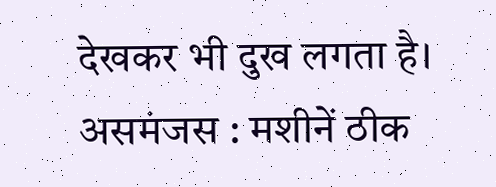देखकर भी दुख लगता है।
असमंजस : मशीनें ठीक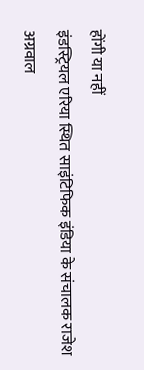होंगी या नहीं
इंडस्ट्रियल एरिया स्थित साइंटिफिक इंडिया के संचालक राजेश अग्रवाल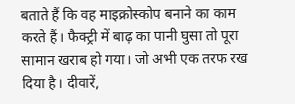बताते हैं कि वह माइक्रोस्कोप बनाने का काम करते हैं। फैक्ट्री में बाढ़ का पानी घुसा तो पूरा सामान खराब हो गया। जो अभी एक तरफ रख दिया है। दीवारें,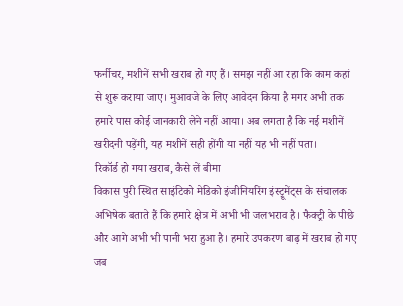फर्नीचर, मशीनें सभी खराब हो गए हैं। समझ नहीं आ रहा कि काम कहां से शुरू कराया जाए। मुआवजे के लिए आवेदन किया है मगर अभी तक हमारे पास कोई जानकारी लेने नहीं आया। अब लगता है कि नई मशीनें खरीदनी पड़ेंगी, यह मशीनें सही होंगी या नहीं यह भी नहीं पता।
रिकॉर्ड हो गया खराब, कैसे लें बीमा
विकास पुरी स्थित साइंटिको मेडिको इंजीनियरिंग इंस्ट्रूमेंट्स के संचालक अभिषेक बताते हैं कि हमारे क्षेत्र में अभी भी जलभराव है। फैक्ट्री के पीछे और आगे अभी भी पानी भरा हुआ है। हमारे उपकरण बाढ़ में खराब हो गए जब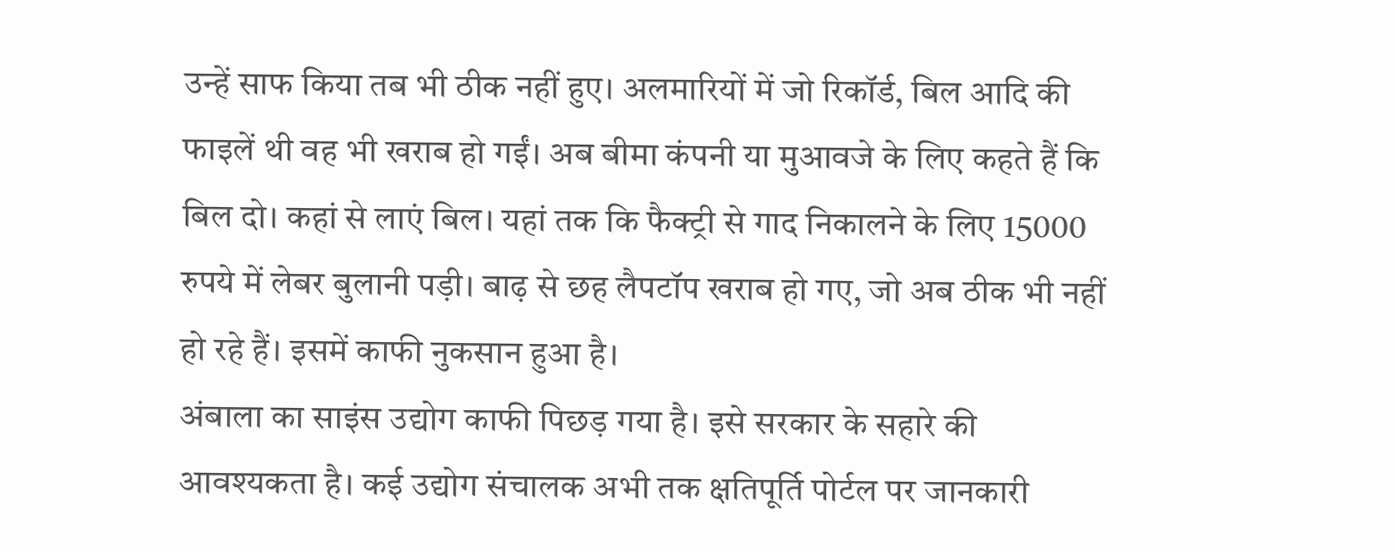उन्हें साफ किया तब भी ठीक नहीं हुए। अलमारियों में जो रिकॉर्ड, बिल आदि की फाइलें थी वह भी खराब हो गईं। अब बीमा कंपनी या मुआवजे के लिए कहते हैं कि बिल दो। कहां से लाएं बिल। यहां तक कि फैक्ट्री से गाद निकालने के लिए 15000 रुपये में लेबर बुलानी पड़ी। बाढ़ से छह लैपटॉप खराब हो गए, जो अब ठीक भी नहीं हो रहे हैं। इसमें काफी नुकसान हुआ है।
अंबाला का साइंस उद्योग काफी पिछड़ गया है। इसे सरकार के सहारे की आवश्यकता है। कई उद्योग संचालक अभी तक क्षतिपूर्ति पोर्टल पर जानकारी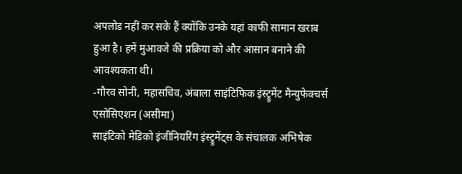अपलोड नहीं कर सके हैं क्योंकि उनके यहां काफी सामान खराब हुआ है। हमें मुआवजे की प्रक्रिया को और आसान बनाने की आवश्यकता थी।
-गौरव सोनी, महासचिव, अंबाला साइंटिफिक इंस्ट्रूमेंट मैन्युफेक्चर्स एसोसिएशन (असीमा)
साइंटिको मेडिको इंजीनियरिंग इंस्ट्रूमेंट्स के संचालक अभिषेक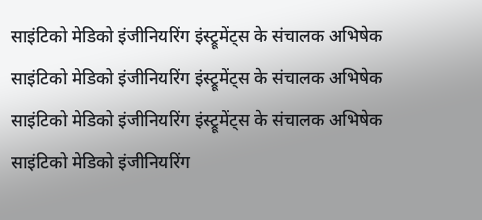साइंटिको मेडिको इंजीनियरिंग इंस्ट्रूमेंट्स के संचालक अभिषेक
साइंटिको मेडिको इंजीनियरिंग इंस्ट्रूमेंट्स के संचालक अभिषेक
साइंटिको मेडिको इंजीनियरिंग इंस्ट्रूमेंट्स के संचालक अभिषेक
साइंटिको मेडिको इंजीनियरिंग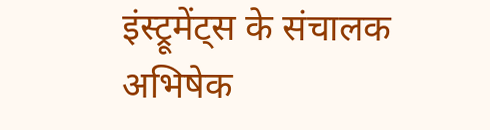इंस्ट्रूमेंट्स के संचालक अभिषेक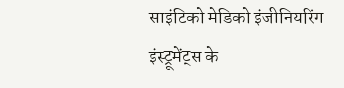साइंटिको मेडिको इंजीनियरिंग इंस्ट्रूमेंट्स के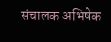संचालक अभिषेक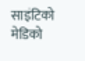साइंटिको मेडिको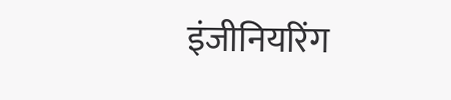इंजीनियरिंग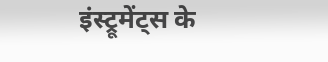इंस्ट्रूमेंट्स के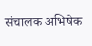संचालक अभिषेक